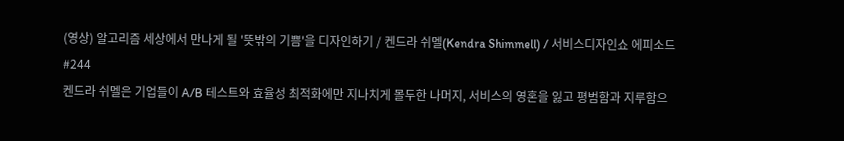(영상) 알고리즘 세상에서 만나게 될 '뜻밖의 기쁨'을 디자인하기 / 켄드라 쉬멜(Kendra Shimmell) / 서비스디자인쇼 에피소드 #244
켄드라 쉬멜은 기업들이 A/B 테스트와 효율성 최적화에만 지나치게 몰두한 나머지, 서비스의 영혼을 잃고 평범함과 지루함으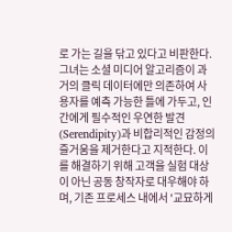로 가는 길을 닦고 있다고 비판한다. 그녀는 소셜 미디어 알고리즘이 과거의 클릭 데이터에만 의존하여 사용자를 예측 가능한 틀에 가두고, 인간에게 필수적인 우연한 발견(Serendipity)과 비합리적인 감정의 즐거움을 제거한다고 지적한다. 이를 해결하기 위해 고객을 실험 대상이 아닌 공동 창작자로 대우해야 하며, 기존 프로세스 내에서 '교묘하게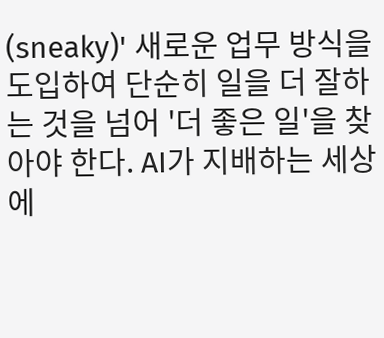(sneaky)' 새로운 업무 방식을 도입하여 단순히 일을 더 잘하는 것을 넘어 '더 좋은 일'을 찾아야 한다. AI가 지배하는 세상에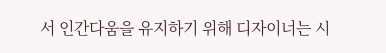서 인간다움을 유지하기 위해 디자이너는 시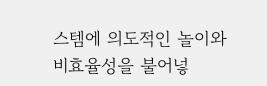스템에 의도적인 놀이와 비효율성을 불어넣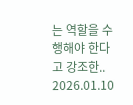는 역할을 수행해야 한다고 강조한..
2026.01.10